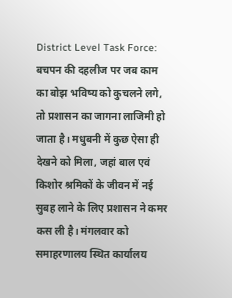District Level Task Force: बचपन की दहलीज पर जब काम का बोझ भविष्य को कुचलने लगे, तो प्रशासन का जागना लाजिमी हो जाता है। मधुबनी में कुछ ऐसा ही देखने को मिला, जहां बाल एवं किशोर श्रमिकों के जीवन में नई सुबह लाने के लिए प्रशासन ने कमर कस ली है। मंगलवार को समाहरणालय स्थित कार्यालय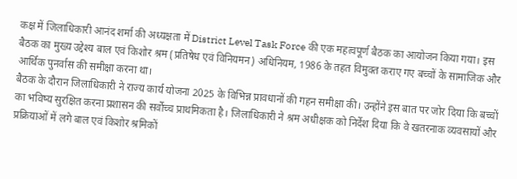कक्ष में जिलाधिकारी आनंद शर्मा की अध्यक्षता में District Level Task Force की एक महत्वपूर्ण बैठक का आयोजन किया गया। इस बैठक का मुख्य उद्देश्य बाल एवं किशोर श्रम (प्रतिषेध एवं विनियमन) अधिनियम, 1986 के तहत विमुक्त कराए गए बच्चों के सामाजिक और आर्थिक पुनर्वास की समीक्षा करना था।
बैठक के दौरान जिलाधिकारी ने राज्य कार्य योजना 2025 के विभिन्न प्रावधानों की गहन समीक्षा की। उन्होंने इस बात पर जोर दिया कि बच्चों का भविष्य सुरक्षित करना प्रशासन की सर्वोच्च प्राथमिकता है। जिलाधिकारी ने श्रम अधीक्षक को निर्देश दिया कि वे खतरनाक व्यवसायों और प्रक्रियाओं में लगे बाल एवं किशोर श्रमिकों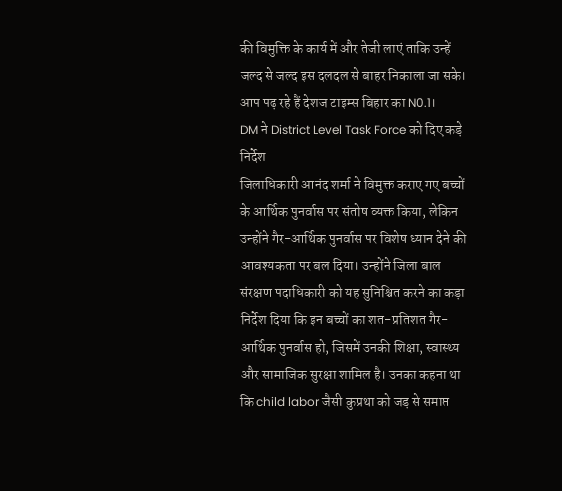की विमुक्ति के कार्य में और तेजी लाएं ताकि उन्हें जल्द से जल्द इस दलदल से बाहर निकाला जा सके। आप पढ़ रहे हैं देशज टाइम्स बिहार का N0.1।
DM ने District Level Task Force को दिए कड़े निर्देश
जिलाधिकारी आनंद शर्मा ने विमुक्त कराए गए बच्चों के आर्थिक पुनर्वास पर संतोष व्यक्त किया, लेकिन उन्होंने गैर-आर्थिक पुनर्वास पर विशेष ध्यान देने की आवश्यकता पर बल दिया। उन्होंने जिला बाल संरक्षण पदाधिकारी को यह सुनिश्चित करने का कड़ा निर्देश दिया कि इन बच्चों का शत-प्रतिशत गैर-आर्थिक पुनर्वास हो, जिसमें उनकी शिक्षा, स्वास्थ्य और सामाजिक सुरक्षा शामिल है। उनका कहना था कि child labor जैसी कुप्रथा को जड़ से समाप्त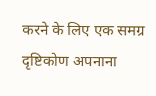करने के लिए एक समग्र दृष्टिकोण अपनाना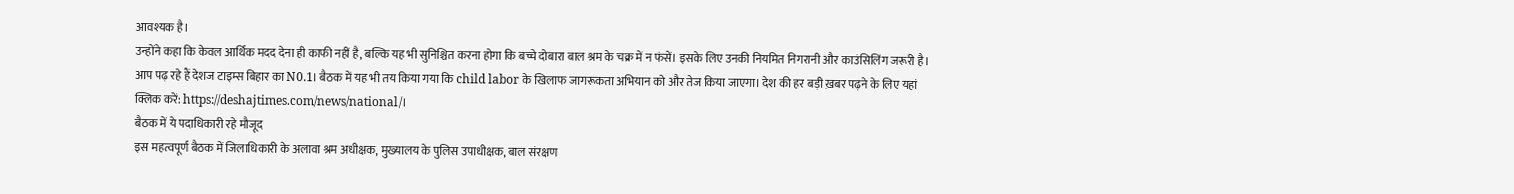आवश्यक है।
उन्होंने कहा कि केवल आर्थिक मदद देना ही काफी नहीं है, बल्कि यह भी सुनिश्चित करना होगा कि बच्चे दोबारा बाल श्रम के चक्र में न फंसें। इसके लिए उनकी नियमित निगरानी और काउंसिलिंग जरूरी है। आप पढ़ रहे हैं देशज टाइम्स बिहार का N0.1। बैठक में यह भी तय किया गया कि child labor के खिलाफ जागरूकता अभियान को और तेज किया जाएगा। देश की हर बड़ी ख़बर पढ़ने के लिए यहां क्लिक करें: https://deshajtimes.com/news/national/।
बैठक में ये पदाधिकारी रहे मौजूद
इस महत्वपूर्ण बैठक में जिलाधिकारी के अलावा श्रम अधीक्षक, मुख्यालय के पुलिस उपाधीक्षक, बाल संरक्षण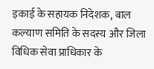इकाई के सहायक निदेशक, बाल कल्याण समिति के सदस्य और जिला विधिक सेवा प्राधिकार के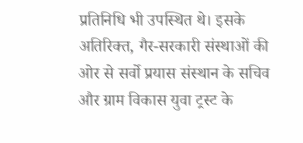प्रतिनिधि भी उपस्थित थे। इसके अतिरिक्त, गैर-सरकारी संस्थाओं की ओर से सर्वो प्रयास संस्थान के सचिव और ग्राम विकास युवा ट्रस्ट के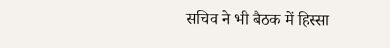सचिव ने भी बैठक में हिस्सा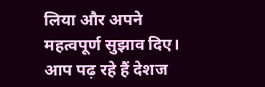लिया और अपने महत्वपूर्ण सुझाव दिए। आप पढ़ रहे हैं देशज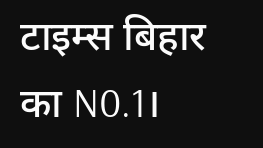टाइम्स बिहार का N0.1।